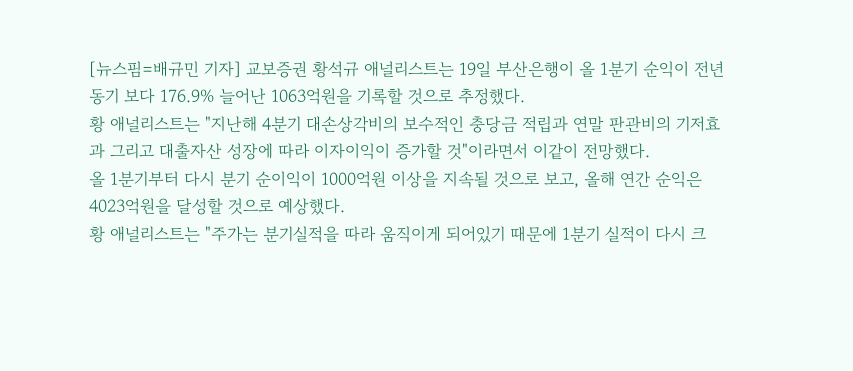[뉴스핌=배규민 기자] 교보증권 황석규 애널리스트는 19일 부산은행이 올 1분기 순익이 전년동기 보다 176.9% 늘어난 1063억원을 기록할 것으로 추정했다.
황 애널리스트는 "지난해 4분기 대손상각비의 보수적인 충당금 적립과 연말 판관비의 기저효과 그리고 대출자산 성장에 따라 이자이익이 증가할 것"이라면서 이같이 전망했다.
올 1분기부터 다시 분기 순이익이 1000억원 이상을 지속될 것으로 보고, 올해 연간 순익은 4023억원을 달성할 것으로 예상했다.
황 애널리스트는 "주가는 분기실적을 따라 움직이게 되어있기 때문에 1분기 실적이 다시 크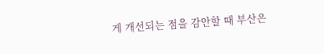게 개선되는 점을 감안할 때 부산은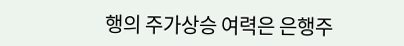행의 주가상승 여력은 은행주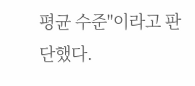평균 수준"이라고 판단했다.